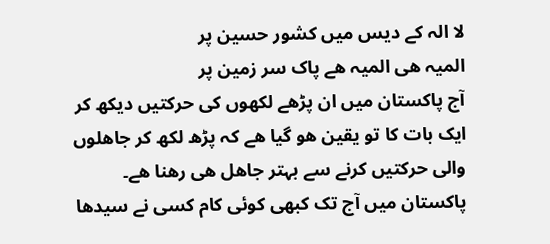لا الہ کے دیس میں کشور حسین پر
المیہ ھی المیہ ھے پاک سر زمین پر
آج پاکستان میں ان پڑھے لکھوں کی حرکتیں دیکھ کر ایک بات کا تو یقین ھو گیا ھے کہ پڑھ لکھ کر جاھلوں والی حرکتیں کرنے سے بہتر جاھل ھی رھنا ھے۔
پاکستان میں آج تک کبھی کوئی کام کسی نے سیدھا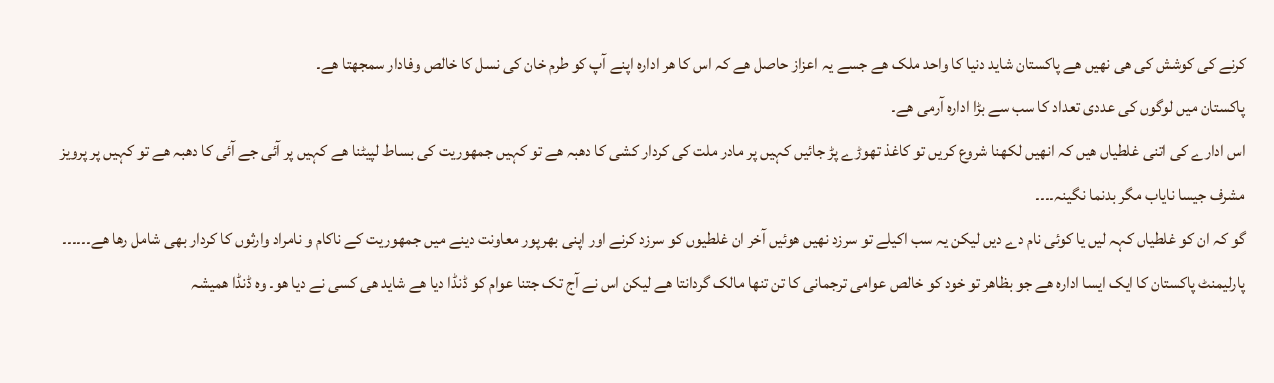کرنے کی کوشش کی ھی نھیں ھے پاکستان شاید دنیا کا واحد ملک ھے جسے یہ اعزاز حاصل ھے کہ اس کا ھر ادارہ اپنے آپ کو طرم خان کی نسل کا خالص وفادار سمجھتا ھے۔
پاکستان میں لوگوں کی عددی تعداد کا سب سے بڑا ادارہ آرمی ھے۔
اس ادارے کی اتنی غلطیاں ھیں کہ انھیں لکھنا شروع کریں تو کاغذ تھوڑے پڑ جائیں کہیں پر مادر ملت کی کردار کشی کا دھبہ ھے تو کہیں جمھوریت کی بساط لپیٹنا ھے کہیں پر آئی جے آئی کا دھبہ ھے تو کہیں پر پرویز مشرف جیسا نایاب مگر بدنما نگینہ۔۔۔۔
گو کہ ان کو غلطیاں کہہ لیں یا کوئی نام دے دیں لیکن یہ سب اکیلے تو سرزد نھیں ھوئیں آخر ان غلطیوں کو سرزد کرنے اور اپنی بھرپور معاونت دینے میں جمھوریت کے ناکام و نامراد وارثوں کا کردار بھی شامل رھا ھے۔۔۔۔۔۔
پارلیمنٹ پاکستان کا ایک ایسا ادارہ ھے جو بظاھر تو خود کو خالص عوامی ترجمانی کا تن تنھا مالک گردانتا ھے لیکن اس نے آج تک جتنا عوام کو ڈنڈا دیا ھے شاید ھی کسی نے دیا ھو۔ وہ ڈنڈا ھمیشہ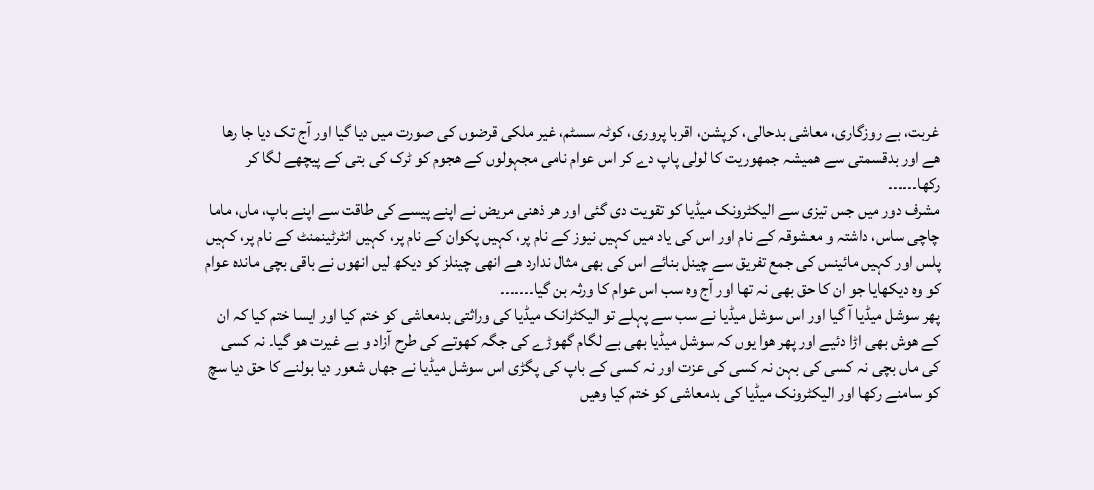غربت، بے روزگاری، معاشی بدحالی، کرپشن، اقربا پروری، کوٹہ سسٹم، غیر ملکی قرضوں کی صورت میں دیا گیا اور آج تک دیا جا رھا ھے اور بدقسمتی سے ھمیشہ جمھوریت کا لولی پاپ دے کر اس عوام نامی مجہولوں کے ھجوم کو ٹرک کی بتی کے پیچھے لگا کر رکھا۔۔۔۔۔۔
مشرف دور میں جس تیزی سے الیکٹرونک میڈیا کو تقویت دی گئی اور ھر ذھنی مریض نے اپنے پیسے کی طاقت سے اپنے باپ، ماں، ماما چاچی ساس، داشتہ و معشوقہ کے نام اور اس کی یاد میں کہیں نیوز کے نام پر، کہیں پکوان کے نام پر، کہیں انٹرٹینمنٹ کے نام پر، کہیں پلس اور کہیں مائینس کی جمع تفریق سے چینل بنائے اس کی بھی مثال ندارد ھے انھی چینلز کو دیکھ لیں انھوں نے باقی بچی ماندہ عوام کو وہ دیکھایا جو ان کا حق بھی نہ تھا اور آج وہ سب اس عوام کا ورثہ بن گیا۔۔۔۔۔۔۔
پھر سوشل میڈیا آ گیا اور اس سوشل میڈیا نے سب سے پہلے تو الیکٹرانک میڈیا کی وراثتی بدمعاشی کو ختم کیا اور ایسا ختم کیا کہ ان کے ھوش بھی اڑا دئیے اور پھر ھوا یوں کہ سوشل میڈیا بھی بے لگام گھوڑے کی جگہ کھوتے کی طرح آزاد و بے غیرت ھو گیا۔ نہ کسی کی ماں بچی نہ کسی کی بہن نہ کسی کی عزت اور نہ کسی کے باپ کی پگڑی اس سوشل میڈیا نے جھاں شعور دیا بولنے کا حق دیا سچ کو سامنے رکھا اور الیکٹرونک میڈیا کی بدمعاشی کو ختم کیا وھیں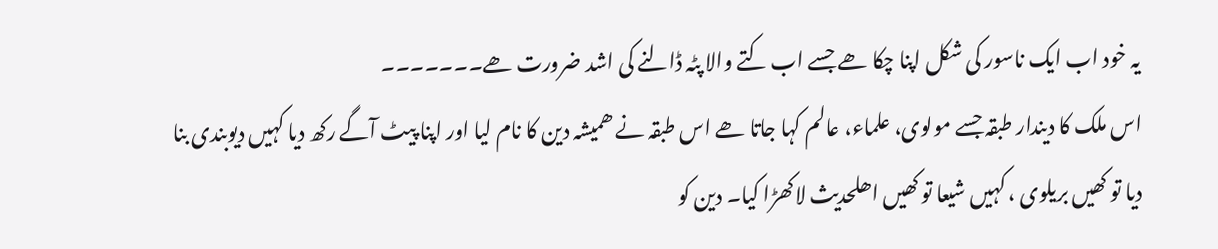یہ خود اب ایک ناسور کی شکل اپنا چکا ھے جسے اب کتے والا پٹہ ڈالنے کی اشد ضرورت ھے۔۔۔۔۔۔۔
اس ملک کا دیندار طبقہ جسے مولوی، علماء، عالم کہا جاتا ھے اس طبقہ نے ھمیشہ دین کا نام لیا اور اپنا پیٹ آگے رکھ دیا کہیں دیوبندی بنا دیا تو کھیں بریلوی ، کہیں شیعا تو کھیں اھلحدیث لاکھڑا کیا۔ دین کو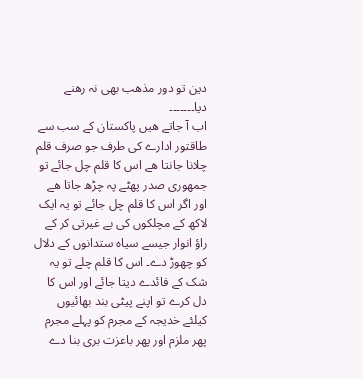دین تو دور مذھب بھی نہ رھنے دیا۔۔۔۔۔۔۔
اب آ جاتے ھیں پاکستان کے سب سے طاقتور ادارے کی طرف جو صرف قلم چلانا جانتا ھے اس کا قلم چل جائے تو جمھوری صدر پھٹے پہ چڑھ جاتا ھے اور اگر اس کا قلم چل جائے تو یہ ایک لاکھ کے مچلکوں کی بے غیرتی کر کے راؤ انوار جیسے سیاہ ستدانوں کے دلال کو چھوڑ دے۔ اس کا قلم چلے تو یہ شک کے فائدے دیتا جائے اور اس کا دل کرے تو اپنے پیٹی بند بھائیوں کیلئے خدیجہ کے مجرم کو پہلے مجرم پھر ملزم اور پھر باعزت بری بنا دے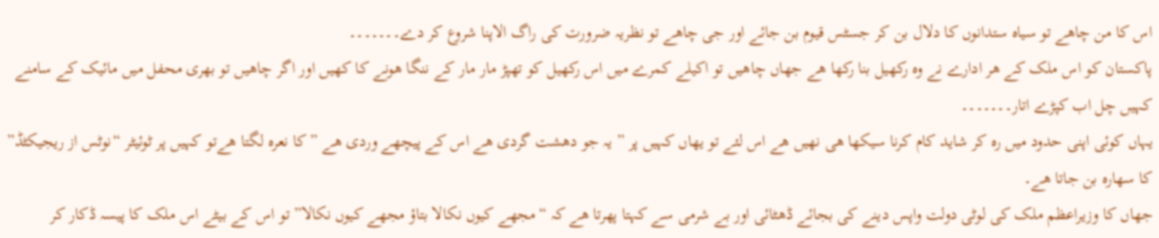اس کا من چاھے تو سیاہ ستدانوں کا دلال بن کر جسٹس قیوم بن جائے اور جی چاھے تو نظریہ ضرورت کی راگ الاپنا شروع کر دے۔۔۔۔۔۔۔
پاکستان کو اس ملک کے ھر ادارے نے وہ رکھیل بنا رکھا ھے جھاں چاھیں تو اکیلے کمرے میں اس رکھیل کو تھپڑ مار مار کے ننگا ھونے کا کھیں اور اگر چاھیں تو بھری محفل میں مائیک کے سامنے کہیں چل اب کپڑے اتار۔۔۔۔۔۔۔
یہاں کوئی اپنی حدود میں رہ کر شاید کام کرنا سیکھا ھی نھیں ھے اس لئے تو یھاں کہیں پر ” یہ جو دھشت گردی ھے اس کے پیچھے وردی ھے ” کا نعرہ لگتا ھےتو کہیں پر ٹوئیٹر “نوٹس از ریجیکٹڈ” کا سھارہ بن جاتا ھے۔
جھاں کا وزیراعظم ملک کی لوٹی دولت واپس دینے کی بجائے ڈھٹائی اور بے شرمی سے کہتا پھرتا ھے کہ “مجھے کیوں نکالا بتاؤ مجھے کیوں نکالا” تو اس کے بیٹے اس ملک کا پیسہ ڈکار کر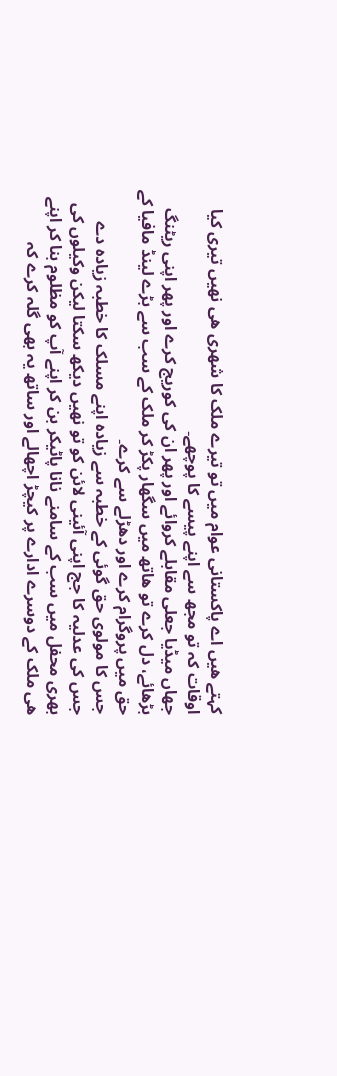کہتے ھیں اے پاکستانی عوام میں تو تیرے ملک کا شھری ھی نھیں تیری کیا اوقات کہ تو مجھ سے اپنے پیسے کا پوچھے۔
جھاں میڈیا جعلی مقابلے کروائے اور پھر ان کی کوریج کرے اور پھر اپنی ریٹنگ بڑھائے، دل کرے تو ھاتھ میں سگھار پکڑ کر ملک کے سب سے بڑے لینڈ مافیا کے حق میں پروگرام کرے اور دھڑلے سے کرے۔
جس کا مولوی حق گوئی کے خطبہ سے زیادہ اپنے مسلک کا خطبہ زیادہ دے
جس کی عدلیہ کا جج اپنی آئینی لائن کو تو نھیں دیکھ سکتا لیکن وکیلوں کی بھری محفل میں سب کے سامنے نانا پاٹیکر بن کر اپنے آپ کو مظلوم بنا کر اپنے ھی ملک کے دوسرے ادارے پر کیچڑ اچھالے اور ساتھ یہ بھی گلہ کرے کہ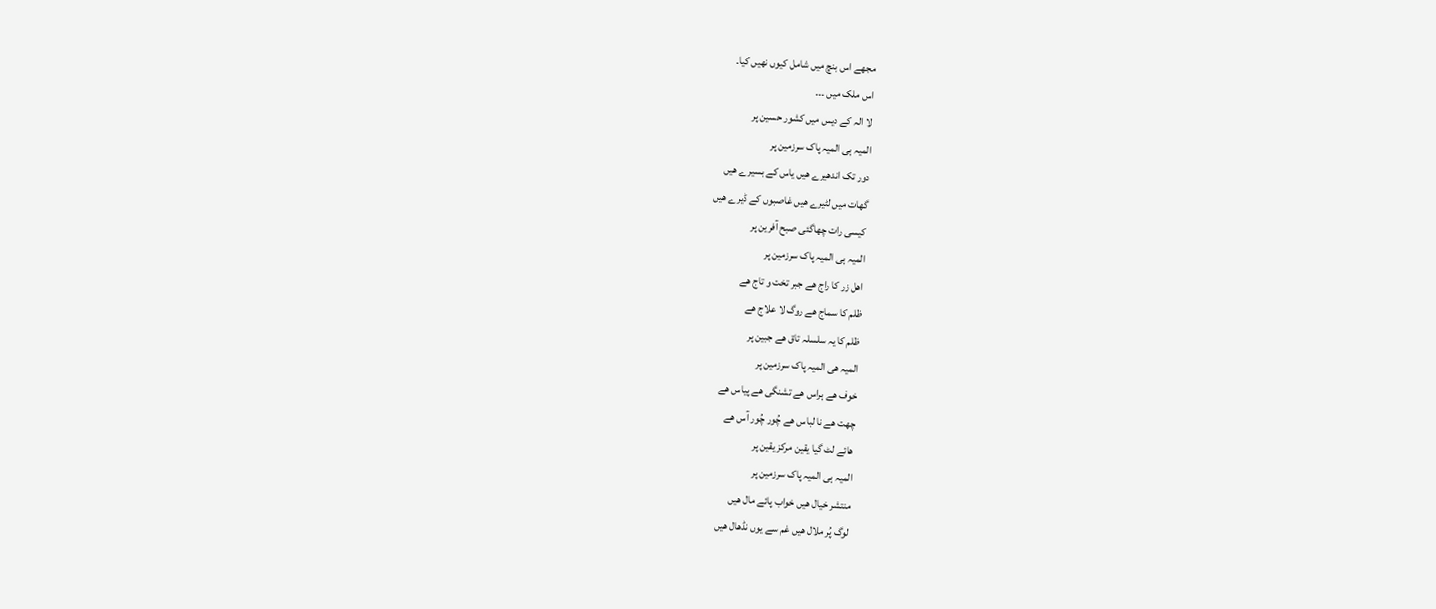مجھے اس بنچ میں شامل کیوں نھیں کیا۔
اس ملک میں ۔۔۔
لا الہ کے دیس میں کشور حسین پر
المیہ ہی المیہ پاک سرزمین پر
دور تک اندھیرے ھیں یاس کے بسیرے ھیں
گھات میں لٹیرے ھیں غاصبوں کے ڈیرے ھیں
کیسی رات چھاگئی صبح آفرین پر
المیہ ہی المیہ پاک سرزمین پر
اھل زر کا راج ھے جبر تخت و تاج ھے
ظلم کا سماج ھے روگ لا علاج ھے
ظلم کا یہ سلسلہ تاق ھے جبین پر
المیہ ھی المیہ پاک سرزمین پر
خوف ھے ہراس ھے تشنگی ھے پیاس ھے
چھت ھے نا لباس ھے چُور چُور آس ھے
ھائے لٹ گیا یقین مرکز یقین پر
المیہ ہی المیہ پاک سرزمین پر
منتشر خیال ھیں خواب پائے مال ھیں
لوگ پُر ملال ھیں غم سے یوں نڈھال ھیں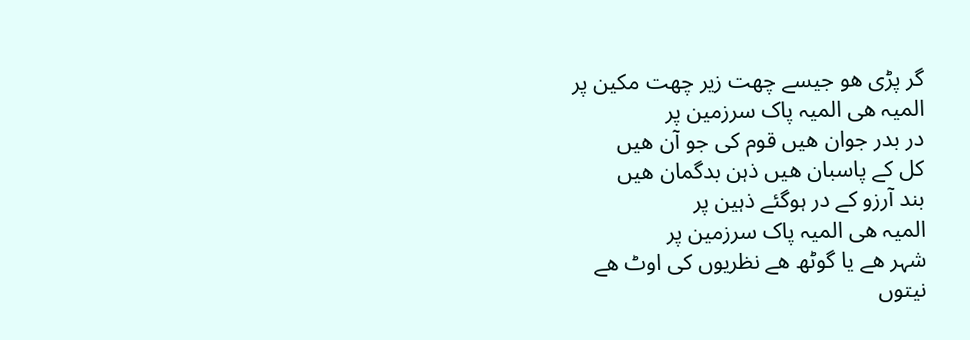گر پڑی ھو جیسے چھت زیر چھت مکین پر
المیہ ھی المیہ پاک سرزمین پر
در بدر جوان ھیں قوم کی جو آن ھیں
کل کے پاسبان ھیں ذہن بدگمان ھیں
بند آرزو کے در ہوگئے ذہین پر
المیہ ھی المیہ پاک سرزمین پر
شہر ھے یا گوٹھ ھے نظریوں کی اوٹ ھے
نیتوں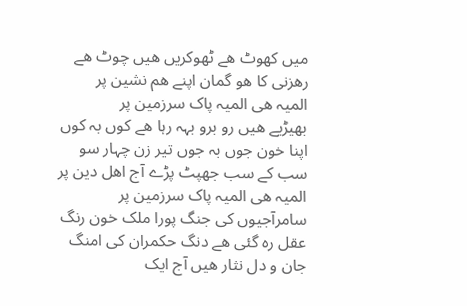میں کھوٹ ھے ٹھوکریں ھیں چوٹ ھے
رھزنی کا ھو گمان اپنے ھم نشین پر
المیہ ھی المیہ پاک سرزمین پر
بھیڑیے ھیں رو برو بہہ رہا ھے کوں بہ کوں
اپنا خون جوں بہ جوں تیر زن چہار سو
سب کے سب جھپٹ پڑے آج اھل دین پر
المیہ ھی المیہ پاک سرزمین پر
سامرآجیوں کی جنگ پورا ملک خون رنگ
عقل رہ گئی ھے دنگ حکمران کی امنگ
جان و دل نثار ھیں آج ایک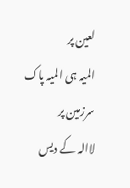لعین پر
المیہ ہی المیہ پاک سرزمین پر
لاالہ کے دیس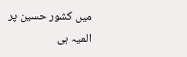میں کشور حسین پر
المیہ ہی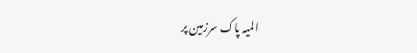المیہ پاک سرزمین پر